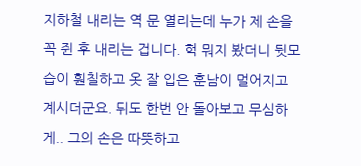지하철 내리는 역 문 열리는데 누가 제 손을 꼭 쥔 후 내리는 겁니다. 헉 뭐지 봤더니 뒷모습이 훤칠하고 옷 잘 입은 훈남이 멀어지고 계시더군요. 뒤도 한번 안 돌아보고 무심하게.. 그의 손은 따뜻하고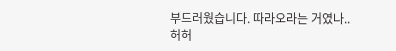부드러웠습니다. 따라오라는 거였나..허허